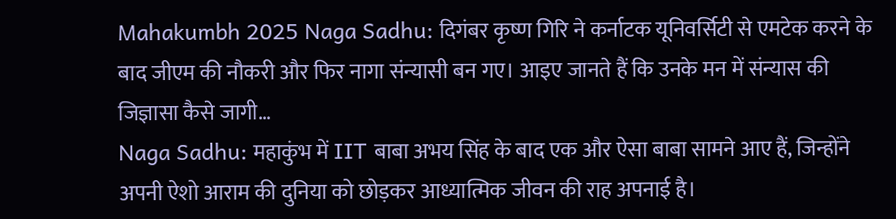Mahakumbh 2025 Naga Sadhu: दिगंबर कृष्ण गिरि ने कर्नाटक यूनिवर्सिटी से एमटेक करने के बाद जीएम की नौकरी और फिर नागा संन्यासी बन गए। आइए जानते हैं कि उनके मन में संन्यास की जिज्ञासा कैसे जागी…
Naga Sadhu: महाकुंभ में IIT बाबा अभय सिंह के बाद एक और ऐसा बाबा सामने आए हैं, जिन्होंने अपनी ऐशो आराम की दुनिया को छोड़कर आध्यात्मिक जीवन की राह अपनाई है।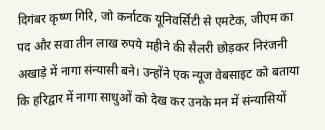दिगंबर कृष्ण गिरि, जो कर्नाटक यूनिवर्सिटी से एमटेक, जीएम का पद और सवा तीन लाख रुपये महीने की सैलरी छोड़कर निरंजनी अखाड़े में नागा संन्यासी बने। उन्होंने एक न्यूज वेबसाइट को बताया कि हरिद्वार में नागा साधुओं को देख कर उनके मन में संन्यासियों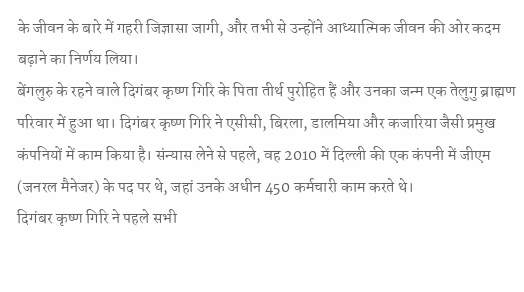के जीवन के बारे में गहरी जिज्ञासा जागी, और तभी से उन्होंने आध्यात्मिक जीवन की ओर कदम बढ़ाने का निर्णय लिया।
बेंगलुरु के रहने वाले दिगंबर कृष्ण गिरि के पिता तीर्थ पुरोहित हैं और उनका जन्म एक तेलुगु ब्राह्मण परिवार में हुआ था। दिगंबर कृष्ण गिरि ने एसीसी, बिरला, डालमिया और कजारिया जैसी प्रमुख कंपनियों में काम किया है। संन्यास लेने से पहले, वह 2010 में दिल्ली की एक कंपनी में जीएम (जनरल मैनेजर) के पद पर थे, जहां उनके अधीन 450 कर्मचारी काम करते थे।
दिगंबर कृष्ण गिरि ने पहले सभी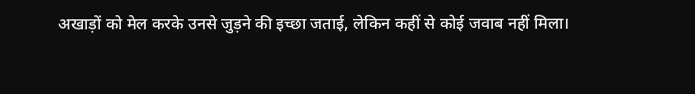अखाड़ों को मेल करके उनसे जुड़ने की इच्छा जताई, लेकिन कहीं से कोई जवाब नहीं मिला।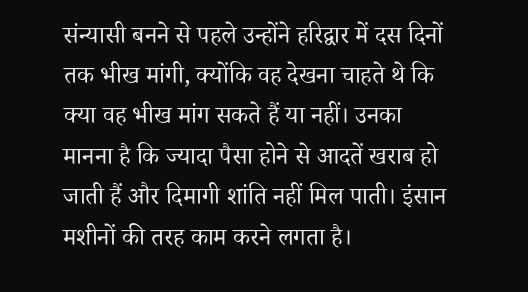संन्यासी बनने से पहले उन्होंने हरिद्वार में दस दिनों तक भीख मांगी, क्योंकि वह देखना चाहते थे कि क्या वह भीख मांग सकते हैं या नहीं। उनका मानना है कि ज्यादा पैसा होने से आदतें खराब हो जाती हैं और दिमागी शांति नहीं मिल पाती। इंसान मशीनों की तरह काम करने लगता है।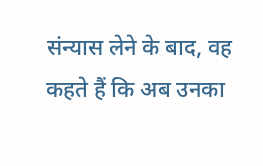संन्यास लेने के बाद, वह कहते हैं कि अब उनका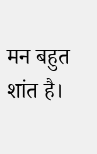मन बहुत शांत है।